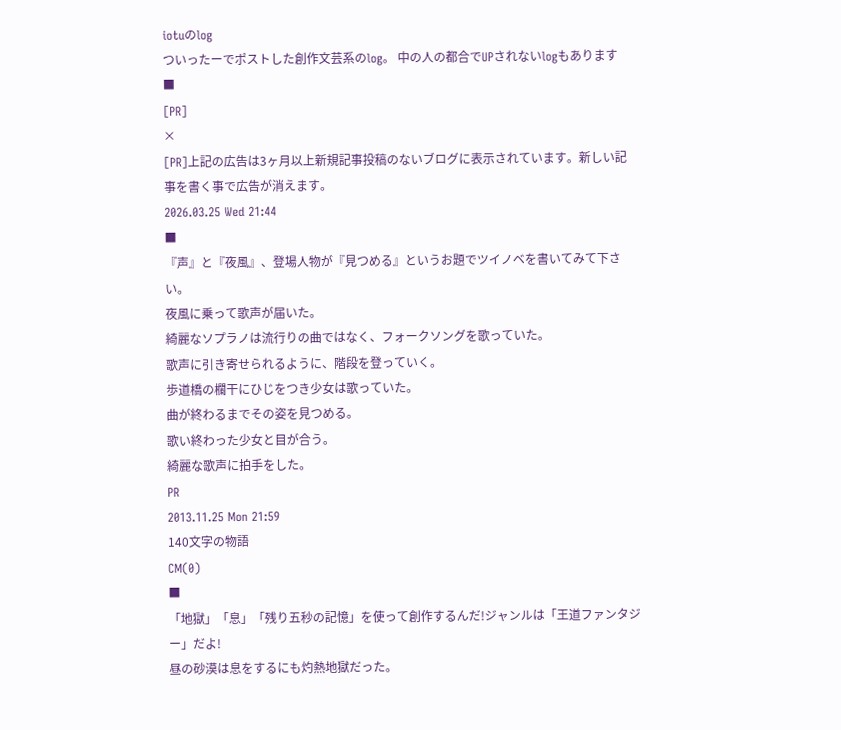iotuのlog
ついったーでポストした創作文芸系のlog。 中の人の都合でUPされないlogもあります
■
[PR]
×
[PR]上記の広告は3ヶ月以上新規記事投稿のないブログに表示されています。新しい記事を書く事で広告が消えます。
2026.03.25 Wed 21:44
■
『声』と『夜風』、登場人物が『見つめる』というお題でツイノベを書いてみて下さい。
夜風に乗って歌声が届いた。
綺麗なソプラノは流行りの曲ではなく、フォークソングを歌っていた。
歌声に引き寄せられるように、階段を登っていく。
歩道橋の欄干にひじをつき少女は歌っていた。
曲が終わるまでその姿を見つめる。
歌い終わった少女と目が合う。
綺麗な歌声に拍手をした。
PR
2013.11.25 Mon 21:59
140文字の物語
CM(0)
■
「地獄」「息」「残り五秒の記憶」を使って創作するんだ!ジャンルは「王道ファンタジー」だよ!
昼の砂漠は息をするにも灼熱地獄だった。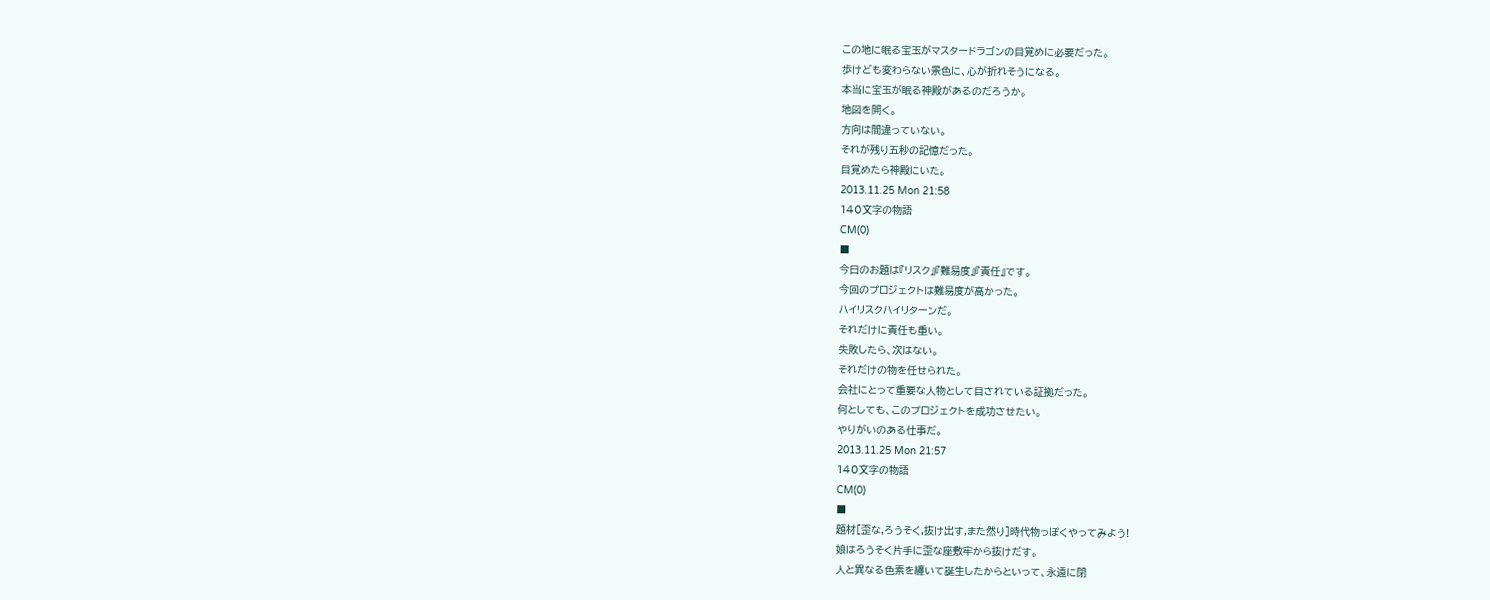この地に眠る宝玉がマスタードラゴンの目覚めに必要だった。
歩けども変わらない景色に、心が折れそうになる。
本当に宝玉が眠る神殿があるのだろうか。
地図を開く。
方向は間違っていない。
それが残り五秒の記憶だった。
目覚めたら神殿にいた。
2013.11.25 Mon 21:58
140文字の物語
CM(0)
■
今日のお題は『リスク』『難易度』『責任』です。
今回のプロジェクトは難易度が高かった。
ハイリスクハイリターンだ。
それだけに責任も重い。
失敗したら、次はない。
それだけの物を任せられた。
会社にとって重要な人物として目されている証拠だった。
何としても、このプロジェクトを成功させたい。
やりがいのある仕事だ。
2013.11.25 Mon 21:57
140文字の物語
CM(0)
■
題材[歪な,ろうそく,抜け出す,また然り]時代物っぽくやってみよう!
娘はろうそく片手に歪な座敷牢から抜けだす。
人と異なる色素を纏いて誕生したからといって、永遠に閉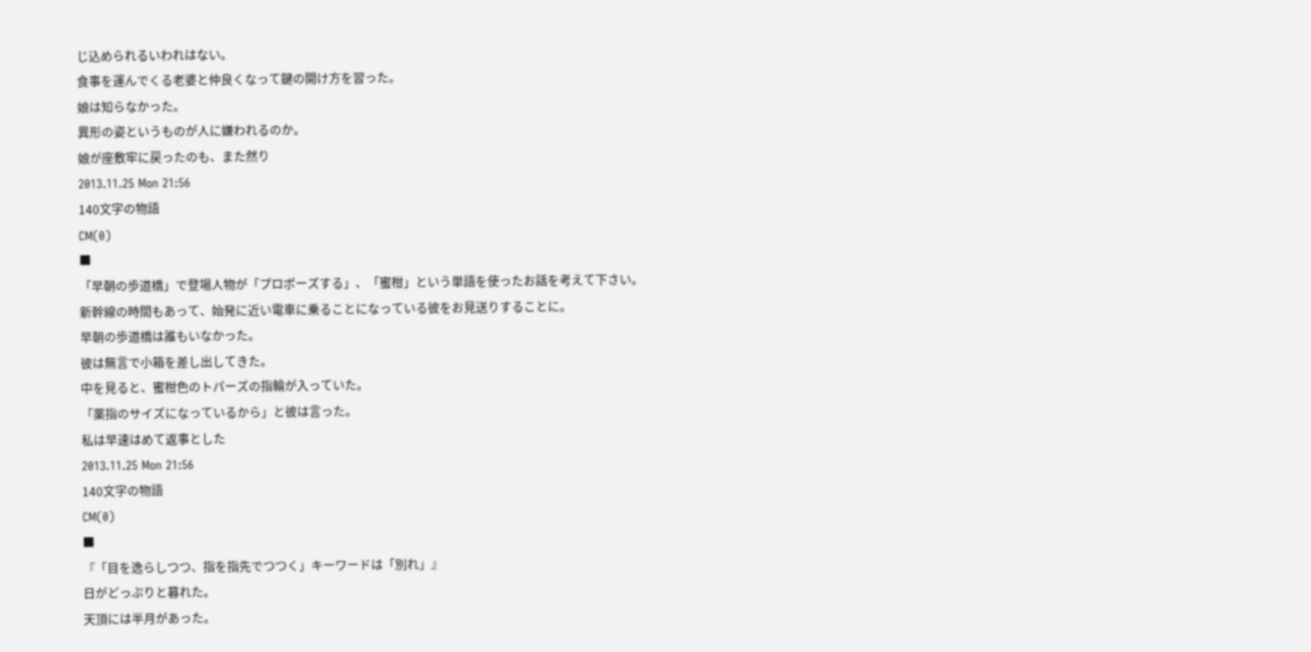じ込められるいわれはない。
食事を運んでくる老婆と仲良くなって鍵の開け方を習った。
娘は知らなかった。
異形の姿というものが人に嫌われるのか。
娘が座敷牢に戻ったのも、また然り
2013.11.25 Mon 21:56
140文字の物語
CM(0)
■
「早朝の歩道橋」で登場人物が「プロポーズする」、「蜜柑」という単語を使ったお話を考えて下さい。
新幹線の時間もあって、始発に近い電車に乗ることになっている彼をお見送りすることに。
早朝の歩道橋は誰もいなかった。
彼は無言で小箱を差し出してきた。
中を見ると、蜜柑色のトパーズの指輪が入っていた。
「薬指のサイズになっているから」と彼は言った。
私は早速はめて返事とした
2013.11.25 Mon 21:56
140文字の物語
CM(0)
■
『「目を逸らしつつ、指を指先でつつく」キーワードは「別れ」』
日がどっぷりと暮れた。
天頂には半月があった。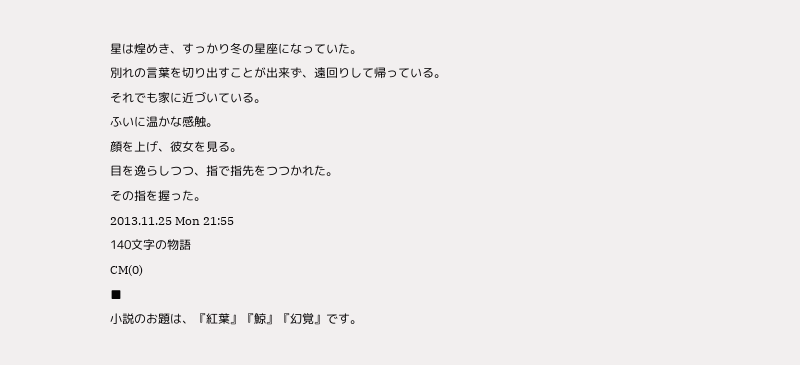星は煌めき、すっかり冬の星座になっていた。
別れの言葉を切り出すことが出来ず、遠回りして帰っている。
それでも家に近づいている。
ふいに温かな感触。
顔を上げ、彼女を見る。
目を逸らしつつ、指で指先をつつかれた。
その指を握った。
2013.11.25 Mon 21:55
140文字の物語
CM(0)
■
小説のお題は、『紅葉』『鯨』『幻覚』です。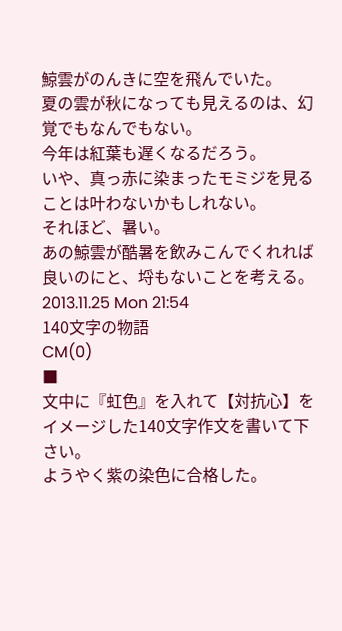鯨雲がのんきに空を飛んでいた。
夏の雲が秋になっても見えるのは、幻覚でもなんでもない。
今年は紅葉も遅くなるだろう。
いや、真っ赤に染まったモミジを見ることは叶わないかもしれない。
それほど、暑い。
あの鯨雲が酷暑を飲みこんでくれれば良いのにと、埒もないことを考える。
2013.11.25 Mon 21:54
140文字の物語
CM(0)
■
文中に『虹色』を入れて【対抗心】をイメージした140文字作文を書いて下さい。
ようやく紫の染色に合格した。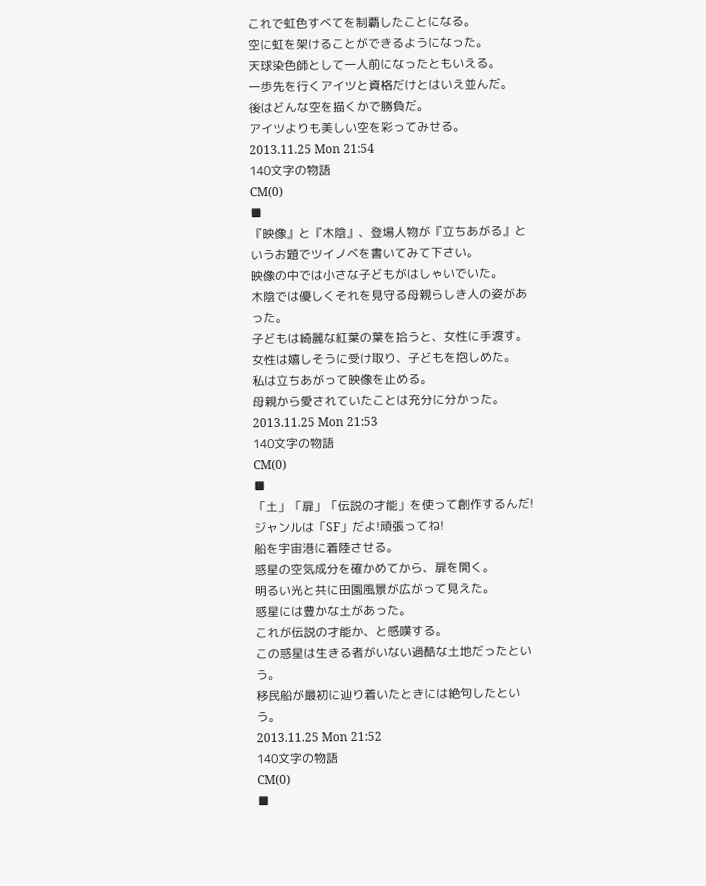これで虹色すべてを制覇したことになる。
空に虹を架けることができるようになった。
天球染色師として一人前になったともいえる。
一歩先を行くアイツと資格だけとはいえ並んだ。
後はどんな空を描くかで勝負だ。
アイツよりも美しい空を彩ってみせる。
2013.11.25 Mon 21:54
140文字の物語
CM(0)
■
『映像』と『木陰』、登場人物が『立ちあがる』というお題でツイノベを書いてみて下さい。
映像の中では小さな子どもがはしゃいでいた。
木陰では優しくそれを見守る母親らしき人の姿があった。
子どもは綺麗な紅葉の葉を拾うと、女性に手渡す。
女性は嬉しそうに受け取り、子どもを抱しめた。
私は立ちあがって映像を止める。
母親から愛されていたことは充分に分かった。
2013.11.25 Mon 21:53
140文字の物語
CM(0)
■
「土」「扉」「伝説の才能」を使って創作するんだ!ジャンルは「SF」だよ!頑張ってね!
船を宇宙港に着陸させる。
惑星の空気成分を確かめてから、扉を開く。
明るい光と共に田園風景が広がって見えた。
惑星には豊かな土があった。
これが伝説の才能か、と感嘆する。
この惑星は生きる者がいない過酷な土地だったという。
移民船が最初に辿り着いたときには絶句したという。
2013.11.25 Mon 21:52
140文字の物語
CM(0)
■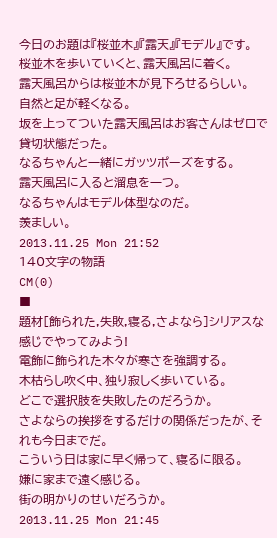今日のお題は『桜並木』『露天』『モデル』です。
桜並木を歩いていくと、露天風呂に着く。
露天風呂からは桜並木が見下ろせるらしい。
自然と足が軽くなる。
坂を上ってついた露天風呂はお客さんはゼロで貸切状態だった。
なるちゃんと一緒にガッツポーズをする。
露天風呂に入ると溜息を一つ。
なるちゃんはモデル体型なのだ。
羨ましい。
2013.11.25 Mon 21:52
140文字の物語
CM(0)
■
題材[飾られた,失敗,寝る,さよなら]シリアスな感じでやってみよう!
電飾に飾られた木々が寒さを強調する。
木枯らし吹く中、独り寂しく歩いている。
どこで選択肢を失敗したのだろうか。
さよならの挨拶をするだけの関係だったが、それも今日までだ。
こういう日は家に早く帰って、寝るに限る。
嫌に家まで遠く感じる。
街の明かりのせいだろうか。
2013.11.25 Mon 21:45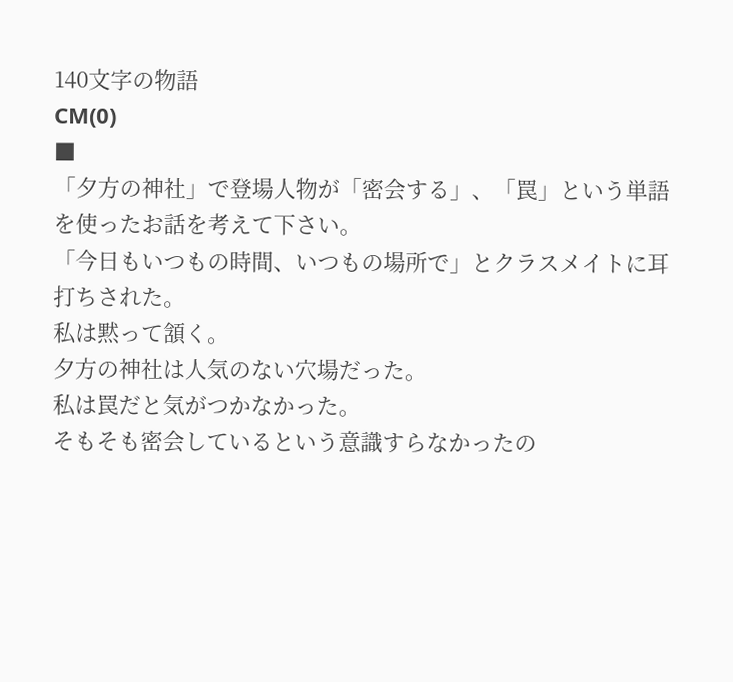140文字の物語
CM(0)
■
「夕方の神社」で登場人物が「密会する」、「罠」という単語を使ったお話を考えて下さい。
「今日もいつもの時間、いつもの場所で」とクラスメイトに耳打ちされた。
私は黙って頷く。
夕方の神社は人気のない穴場だった。
私は罠だと気がつかなかった。
そもそも密会しているという意識すらなかったの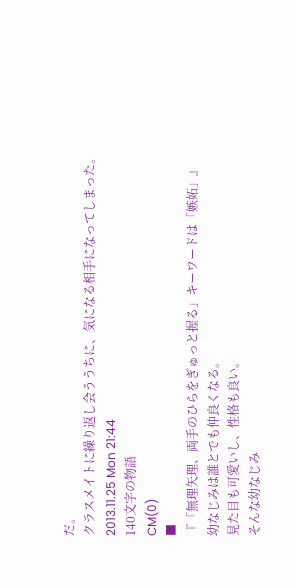だ。
クラスメイトに繰り返し会ううちに、気になる相手になってしまった。
2013.11.25 Mon 21:44
140文字の物語
CM(0)
■
『「無理矢理、両手のひらをぎゅっと握る」キーワードは「嫉妬」』
幼なじみは誰とでも仲良くなる。
見た目も可愛いし、性格も良い。
そんな幼なじみ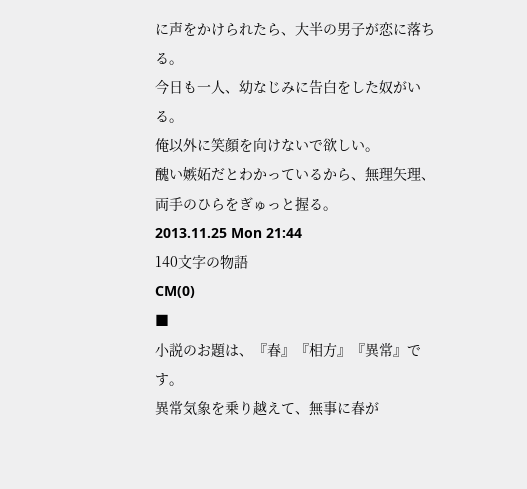に声をかけられたら、大半の男子が恋に落ちる。
今日も一人、幼なじみに告白をした奴がいる。
俺以外に笑顔を向けないで欲しい。
醜い嫉妬だとわかっているから、無理矢理、両手のひらをぎゅっと握る。
2013.11.25 Mon 21:44
140文字の物語
CM(0)
■
小説のお題は、『春』『相方』『異常』です。
異常気象を乗り越えて、無事に春が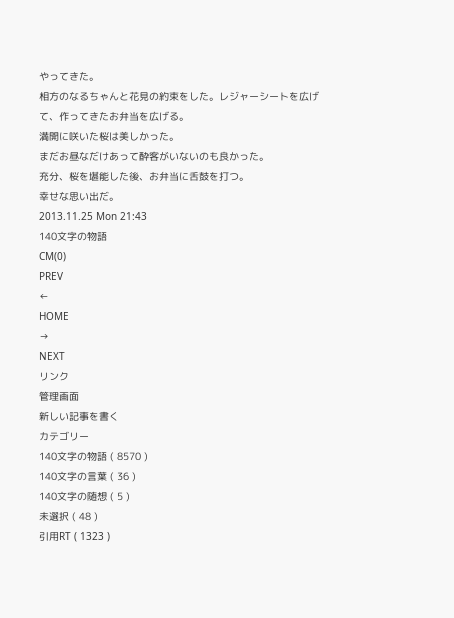やってきた。
相方のなるちゃんと花見の約束をした。レジャーシートを広げて、作ってきたお弁当を広げる。
満開に咲いた桜は美しかった。
まだお昼なだけあって酔客がいないのも良かった。
充分、桜を堪能した後、お弁当に舌鼓を打つ。
幸せな思い出だ。
2013.11.25 Mon 21:43
140文字の物語
CM(0)
PREV
←
HOME
→
NEXT
リンク
管理画面
新しい記事を書く
カテゴリー
140文字の物語 ( 8570 )
140文字の言葉 ( 36 )
140文字の随想 ( 5 )
未選択 ( 48 )
引用RT ( 1323 )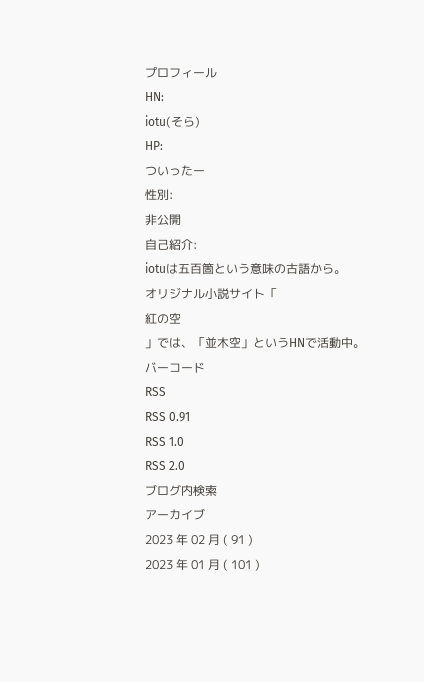プロフィール
HN:
iotu(そら)
HP:
ついったー
性別:
非公開
自己紹介:
iotuは五百箇という意味の古語から。
オリジナル小説サイト「
紅の空
」では、「並木空」というHNで活動中。
バーコード
RSS
RSS 0.91
RSS 1.0
RSS 2.0
ブログ内検索
アーカイブ
2023 年 02 月 ( 91 )
2023 年 01 月 ( 101 )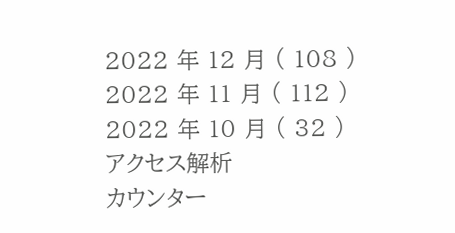2022 年 12 月 ( 108 )
2022 年 11 月 ( 112 )
2022 年 10 月 ( 32 )
アクセス解析
カウンター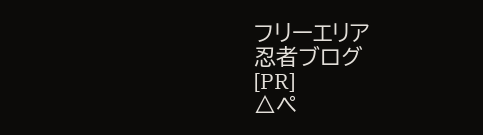フリーエリア
忍者ブログ
[PR]
△ペ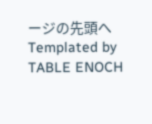ージの先頭へ
Templated by
TABLE ENOCH